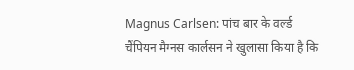Magnus Carlsen: पांच बार के वर्ल्ड चैंपियन मैग्नस कार्लसन ने खुलासा किया है कि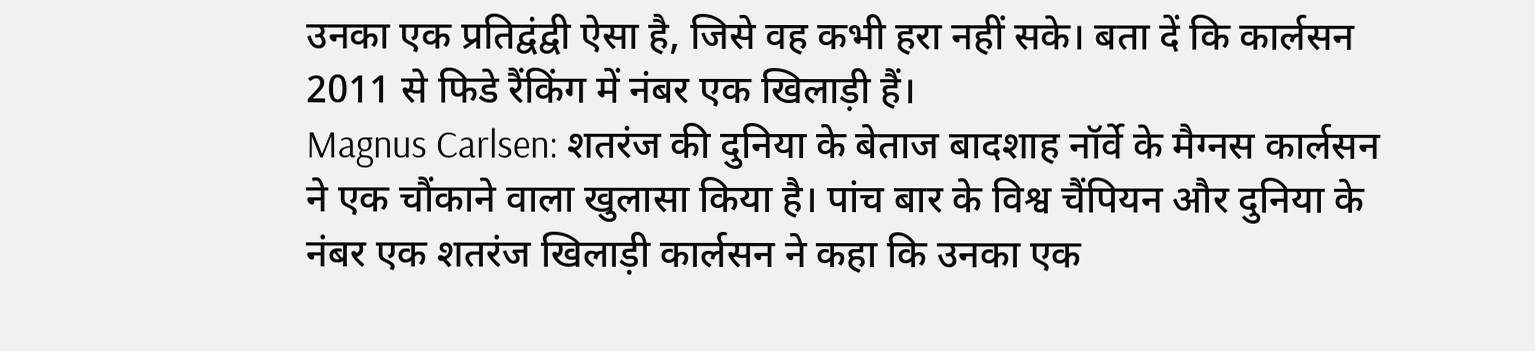उनका एक प्रतिद्वंद्वी ऐसा है, जिसे वह कभी हरा नहीं सके। बता दें कि कार्लसन 2011 से फिडे रैंकिंग में नंबर एक खिलाड़ी हैं।
Magnus Carlsen: शतरंज की दुनिया के बेताज बादशाह नॉर्वे के मैग्नस कार्लसन ने एक चौंकाने वाला खुलासा किया है। पांच बार के विश्व चैंपियन और दुनिया के नंबर एक शतरंज खिलाड़ी कार्लसन ने कहा कि उनका एक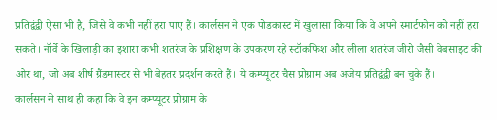प्रतिद्वंद्वी ऐसा भी है, जिसे वे कभी नहीं हरा पाए हैं। कार्लसन ने एक पोडकास्ट में खुलासा किया कि वे अपने स्मार्टफोन को नहीं हरा सकते। नॉर्वे के खिलाड़ी का इशारा कभी शतरंज के प्रशिक्षण के उपकरण रहे स्टॉकफिश और लीला शतरंज जीरो जैसी वेबसाइट की ओर था, जो अब शीर्ष ग्रैंडमास्टर से भी बेहतर प्रदर्शन करते हैं। ये कम्प्यूटर चैस प्रोग्राम अब अजेय प्रतिद्वंद्वी बन चुके हैं।
कार्लसन ने साथ ही कहा कि वे इन कम्प्यूटर प्रोग्राम के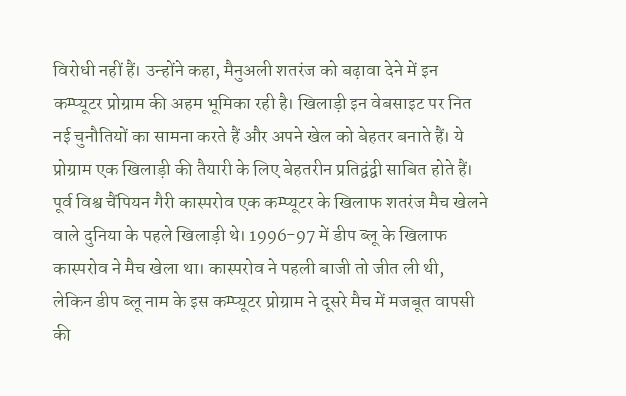विरोधी नहीं हैं। उन्होंने कहा, मैनुअली शतरंज को बढ़ावा देने में इन कम्प्यूटर प्रोग्राम की अहम भूमिका रही है। खिलाड़ी इन वेबसाइट पर नित नई चुनौतियों का सामना करते हैं और अपने खेल को बेहतर बनाते हैं। ये प्रोग्राम एक खिलाड़ी की तैयारी के लिए बेहतरीन प्रतिद्वंद्वी साबित होते हैं।
पूर्व विश्व चैंपियन गैरी कास्परोव एक कम्प्यूटर के खिलाफ शतरंज मैच खेलने वाले दुनिया के पहले खिलाड़ी थे। 1996-97 में डीप ब्लू के खिलाफ कास्परोव ने मैच खेला था। कास्परोव ने पहली बाजी तो जीत ली थी, लेकिन डीप ब्लू नाम के इस कम्प्यूटर प्रोग्राम ने दूसरे मैच में मजबूत वापसी की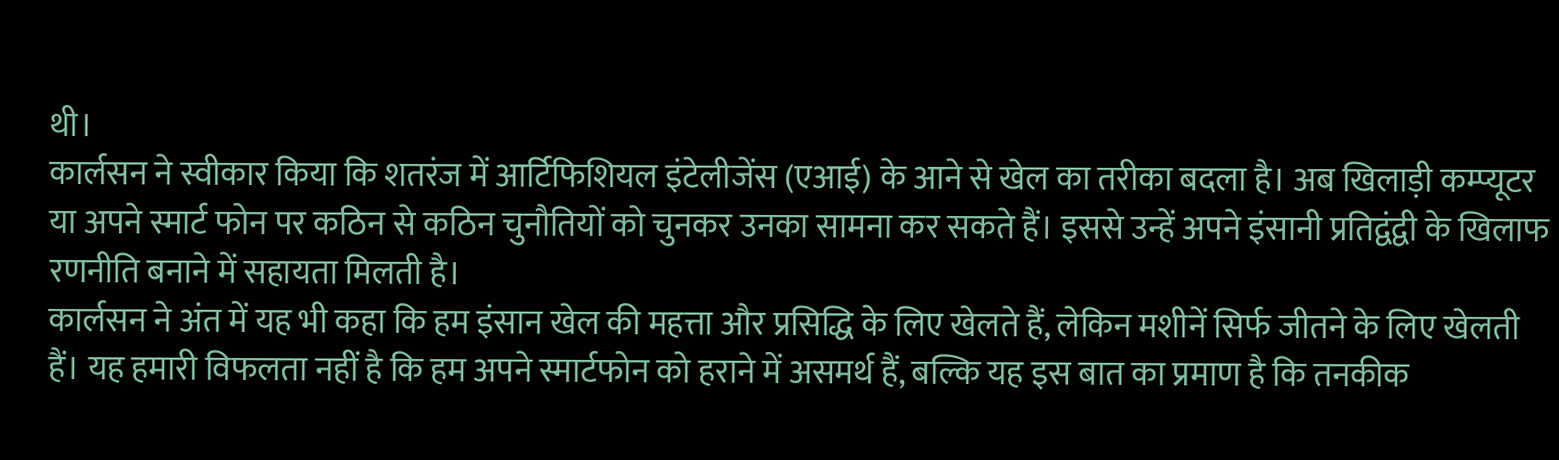थी।
कार्लसन ने स्वीकार किया कि शतरंज में आर्टिफिशियल इंटेलीजेंस (एआई) के आने से खेल का तरीका बदला है। अब खिलाड़ी कम्प्यूटर या अपने स्मार्ट फोन पर कठिन से कठिन चुनौतियों को चुनकर उनका सामना कर सकते हैं। इससे उन्हें अपने इंसानी प्रतिद्वंद्वी के खिलाफ रणनीति बनाने में सहायता मिलती है।
कार्लसन ने अंत में यह भी कहा कि हम इंसान खेल की महत्ता और प्रसिद्धि के लिए खेलते हैं, लेकिन मशीनें सिर्फ जीतने के लिए खेलती हैं। यह हमारी विफलता नहीं है कि हम अपने स्मार्टफोन को हराने में असमर्थ हैं, बल्कि यह इस बात का प्रमाण है कि तनकीक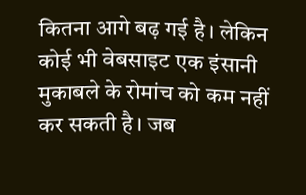कितना आगे बढ़ गई है। लेकिन कोई भी वेबसाइट एक इंसानी मुकाबले के रोमांच को कम नहीं कर सकती है। जब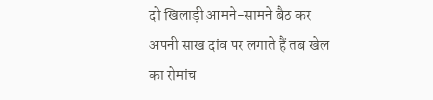दो खिलाड़ी आमने-सामने बैठ कर अपनी साख दांव पर लगाते हैं तब खेल का रोमांच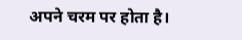अपने चरम पर होता है।